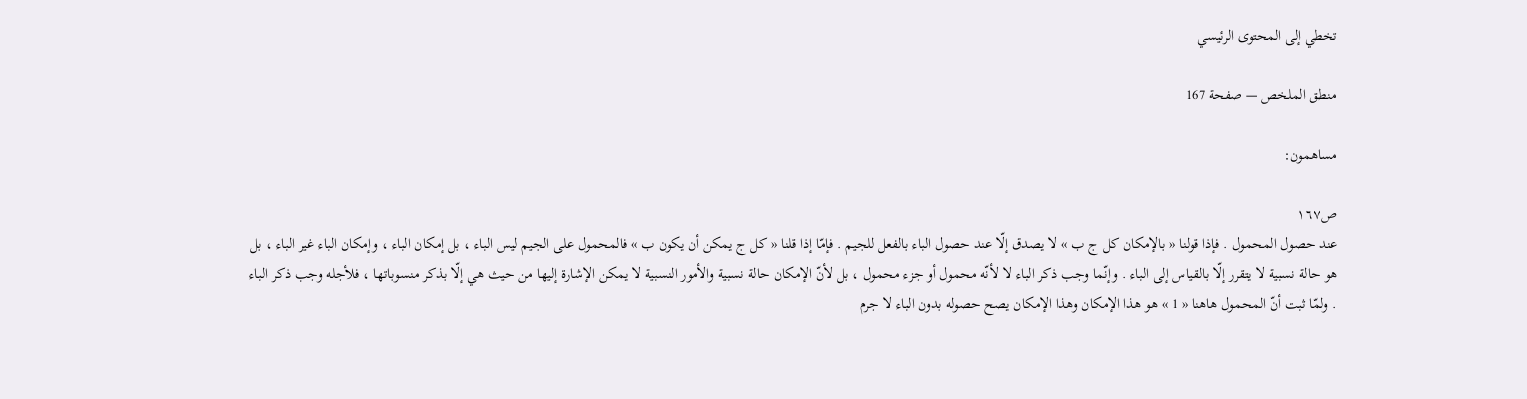تخطي إلى المحتوى الرئيسي

منطق الملخص — صفحة 167

مساهمون:

ص١٦٧
عند حصول المحمول . فإذا قولنا « بالإمكان كل ج ب » لا يصدق إلّا عند حصول الباء بالفعل للجيم . فإمّا إذا قلنا « كل ج يمكن أن يكون ب » فالمحمول على الجيم ليس الباء ، بل إمكان الباء ، وإمكان الباء غير الباء ، بل هو حالة نسبية لا يتقرر إلّا بالقياس إلى الباء . وإنّما وجب ذكر الباء لا لأنّه محمول أو جزء محمول ، بل لأنّ الإمكان حالة نسبية والأمور النسبية لا يمكن الإشارة إليها من حيث هي إلّا بذكر منسوباتها ، فلأجله وجب ذكر الباء . ولمّا ثبت أنّ المحمول هاهنا « 1 » هو هذا الإمكان وهذا الإمكان يصح حصوله بدون الباء لا جرم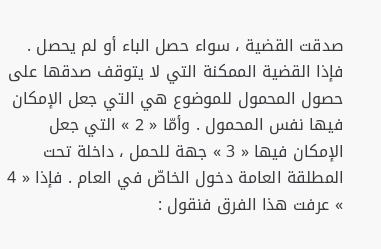صدقت القضية ، سواء حصل الباء أو لم يحصل . فإذا القضية الممكنة التي لا يتوقف صدقها على حصول المحمول للموضوع هي التي جعل الإمكان فيها نفس المحمول . وأمّا « 2 » التي جعل الإمكان فيها « 3 » جهة للحمل ، داخلة تحت المطلقة العامة دخول الخاصّ في العام . فإذا « 4 » عرفت هذا الفرق فنقول :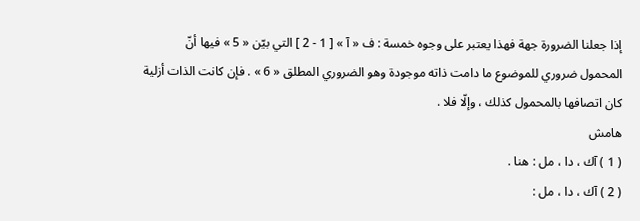إذا جعلنا الضرورة جهة فهذا يعتبر على وجوه خمسة : ف « آ » [ 1 - 2 ] التي بيّن « 5 » فيها أنّ المحمول ضروري للموضوع ما دامت ذاته موجودة وهو الضروري المطلق « 6 » . فإن كانت الذات أزلية كان اتصافها بالمحمول كذلك ، وإلّا فلا .
هامش
( 1 ) آك ، دا ، مل : هنا .
( 2 ) آك ، دا ، مل :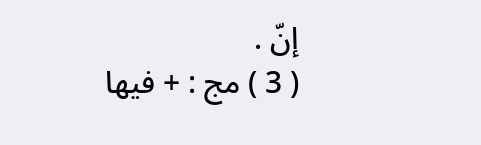إنّ .
( 3 ) مج : + فيها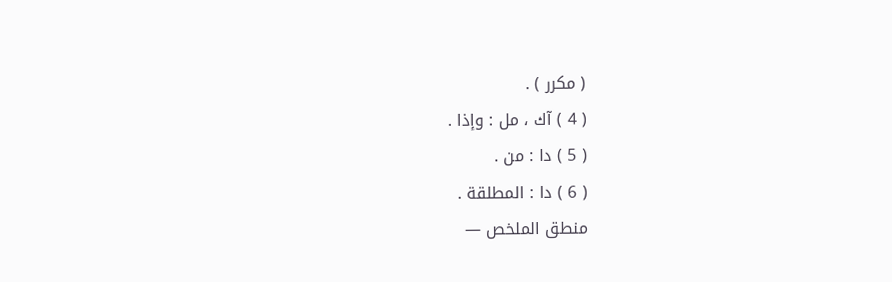( مكرر ) .
( 4 ) آك ، مل : وإذا .
( 5 ) دا : من .
( 6 ) دا : المطلقة .
منطق الملخص —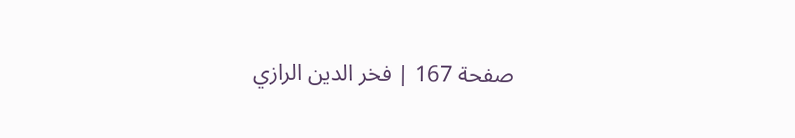صفحة 167 | فخر الدين الرازي